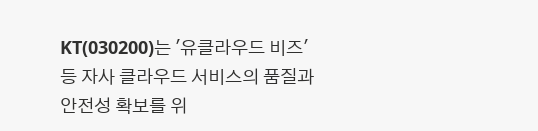KT(030200)는 '유클라우드 비즈' 등 자사 클라우드 서비스의 품질과 안전성 확보를 위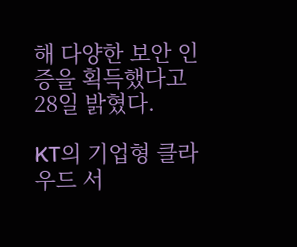해 다양한 보안 인증을 획득했다고 28일 밝혔다.

KT의 기업형 클라우드 서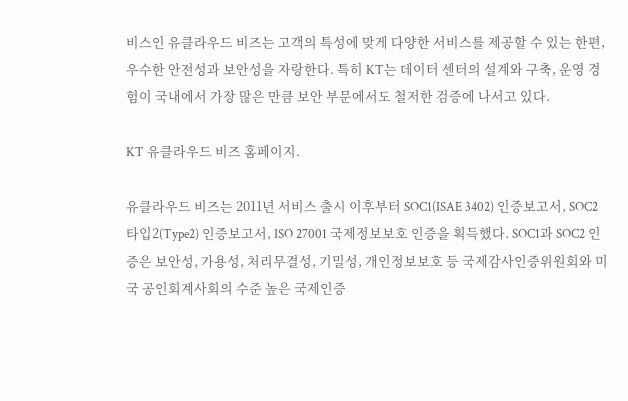비스인 유클라우드 비즈는 고객의 특성에 맞게 다양한 서비스를 제공할 수 있는 한편, 우수한 안전성과 보안성을 자랑한다. 특히 KT는 데이터 센터의 설계와 구축, 운영 경험이 국내에서 가장 많은 만큼 보안 부문에서도 철저한 검증에 나서고 있다.

KT 유클라우드 비즈 홈페이지.

유클라우드 비즈는 2011년 서비스 출시 이후부터 SOC1(ISAE 3402) 인증보고서, SOC2 타입2(Type2) 인증보고서, ISO 27001 국제정보보호 인증을 획득했다. SOC1과 SOC2 인증은 보안성, 가용성, 처리무결성, 기밀성, 개인정보보호 등 국제감사인증위원회와 미국 공인회계사회의 수준 높은 국제인증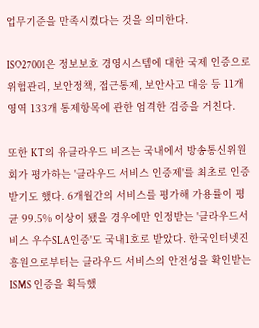업무기준을 만족시켰다는 것을 의미한다.

ISO27001은 정보보호 경영시스템에 대한 국제 인증으로 위험관리, 보안정책, 접근통제, 보안사고 대응 등 11개 영역 133개 통제항목에 관한 엄격한 검증을 거친다.

또한 KT의 유클라우드 비즈는 국내에서 방송통신위원회가 평가하는 '클라우드 서비스 인증제'를 최초로 인증받기도 했다. 6개월간의 서비스를 평가해 가용률이 평균 99.5% 이상이 됐을 경우에만 인정받는 '클라우드서비스 우수SLA인증'도 국내1호로 받았다. 한국인터넷진흥원으로부터는 클라우드 서비스의 안전성을 확인받는 ISMS 인증을 획득했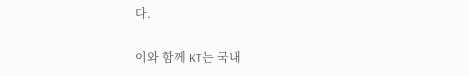다.

이와 함께 KT는 국내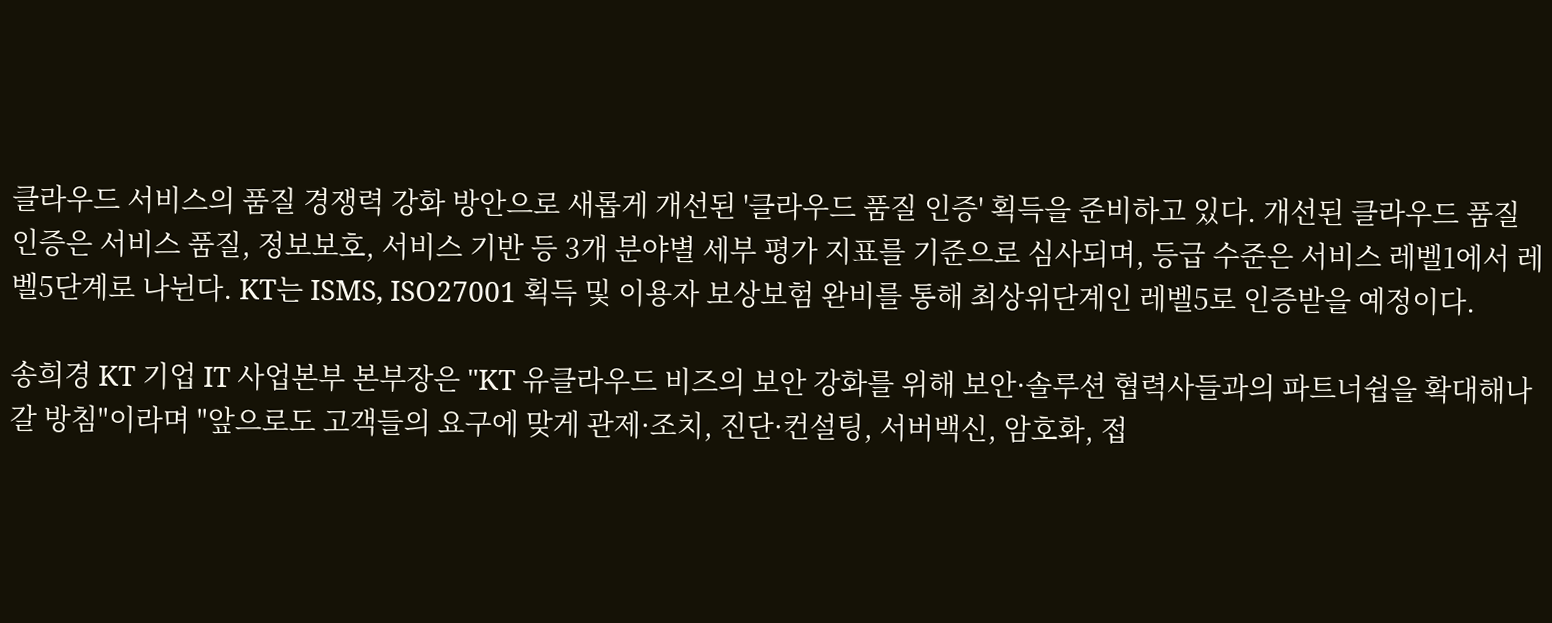클라우드 서비스의 품질 경쟁력 강화 방안으로 새롭게 개선된 '클라우드 품질 인증' 획득을 준비하고 있다. 개선된 클라우드 품질 인증은 서비스 품질, 정보보호, 서비스 기반 등 3개 분야별 세부 평가 지표를 기준으로 심사되며, 등급 수준은 서비스 레벨1에서 레벨5단계로 나뉜다. KT는 ISMS, ISO27001 획득 및 이용자 보상보험 완비를 통해 최상위단계인 레벨5로 인증받을 예정이다.

송희경 KT 기업 IT 사업본부 본부장은 "KT 유클라우드 비즈의 보안 강화를 위해 보안·솔루션 협력사들과의 파트너쉽을 확대해나갈 방침"이라며 "앞으로도 고객들의 요구에 맞게 관제·조치, 진단·컨설팅, 서버백신, 암호화, 접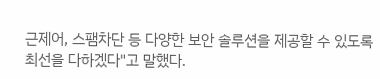근제어, 스팸차단 등 다양한 보안 솔루션을 제공할 수 있도록 최선을 다하겠다"고 말했다.